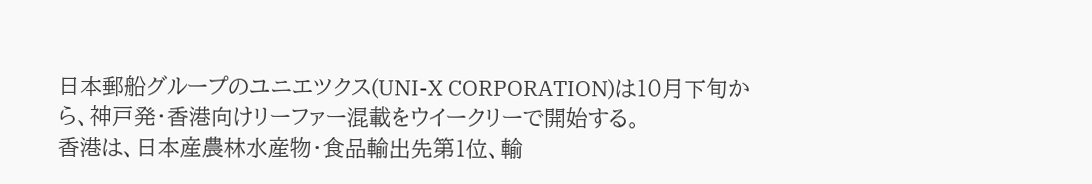日本郵船グループのユニエツクス(UNI-X CORPORATION)は10月下旬から、神戸発・香港向けリーファー混載をウイークリーで開始する。
香港は、日本産農林水産物・食品輸出先第1位、輸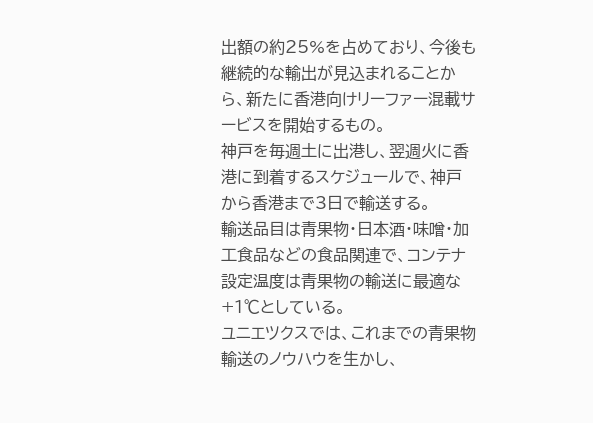出額の約25%を占めており、今後も継続的な輸出が見込まれることから、新たに香港向けリーファー混載サービスを開始するもの。
神戸を毎週土に出港し、翌週火に香港に到着するスケジュールで、神戸から香港まで3日で輸送する。
輸送品目は青果物・日本酒・味噌・加工食品などの食品関連で、コンテナ設定温度は青果物の輸送に最適な+1℃としている。
ユニエツクスでは、これまでの青果物輸送のノウハウを生かし、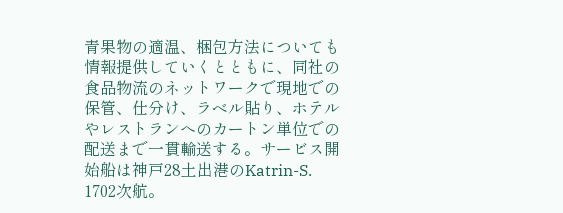青果物の適温、梱包方法についても情報提供していくとともに、同社の食品物流のネットワークで現地での保管、仕分け、ラベル貼り、ホテルやレストランへのカートン単位での配送まで一貫輸送する。サービス開始船は神戸28土出港のKatrin-S. 1702次航。